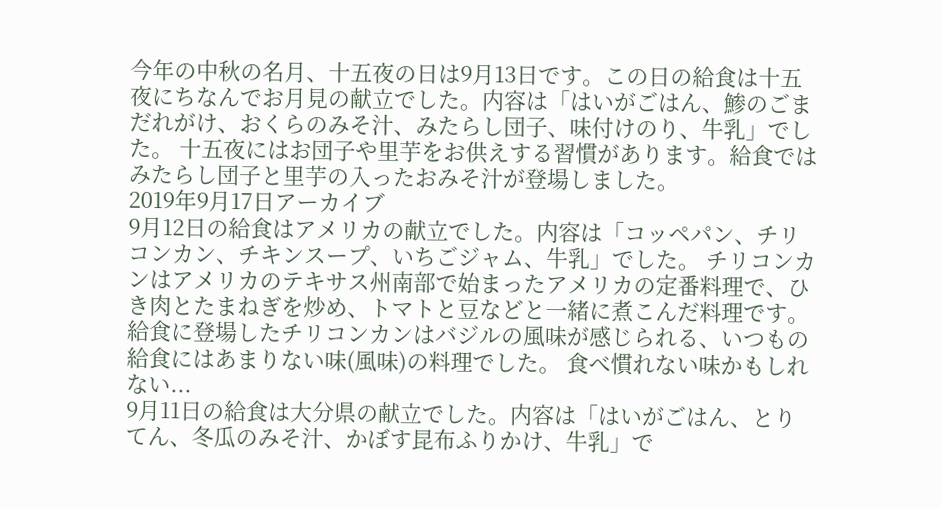今年の中秋の名月、十五夜の日は9月13日です。この日の給食は十五夜にちなんでお月見の献立でした。内容は「はいがごはん、鯵のごまだれがけ、おくらのみそ汁、みたらし団子、味付けのり、牛乳」でした。 十五夜にはお団子や里芋をお供えする習慣があります。給食ではみたらし団子と里芋の入ったおみそ汁が登場しました。
2019年9月17日アーカイブ
9月12日の給食はアメリカの献立でした。内容は「コッペパン、チリコンカン、チキンスープ、いちごジャム、牛乳」でした。 チリコンカンはアメリカのテキサス州南部で始まったアメリカの定番料理で、ひき肉とたまねぎを炒め、トマトと豆などと一緒に煮こんだ料理です。給食に登場したチリコンカンはバジルの風味が感じられる、いつもの給食にはあまりない味(風味)の料理でした。 食べ慣れない味かもしれない...
9月11日の給食は大分県の献立でした。内容は「はいがごはん、とりてん、冬瓜のみそ汁、かぼす昆布ふりかけ、牛乳」で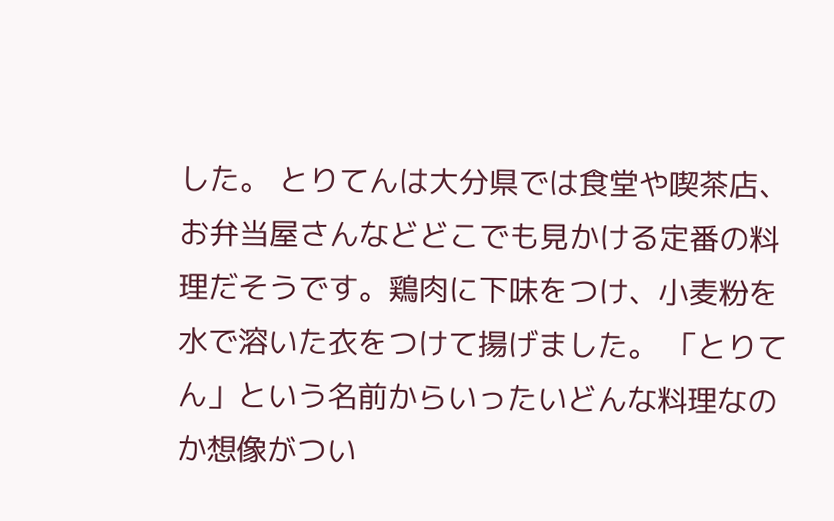した。 とりてんは大分県では食堂や喫茶店、お弁当屋さんなどどこでも見かける定番の料理だそうです。鶏肉に下味をつけ、小麦粉を水で溶いた衣をつけて揚げました。 「とりてん」という名前からいったいどんな料理なのか想像がつい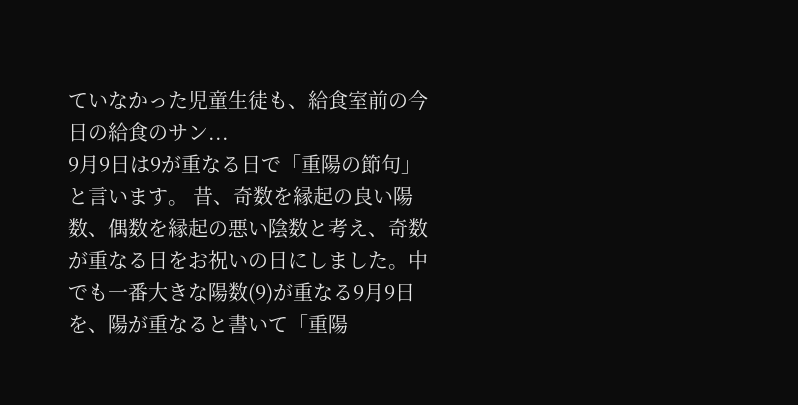ていなかった児童生徒も、給食室前の今日の給食のサン...
9月9日は9が重なる日で「重陽の節句」と言います。 昔、奇数を縁起の良い陽数、偶数を縁起の悪い陰数と考え、奇数が重なる日をお祝いの日にしました。中でも一番大きな陽数(9)が重なる9月9日を、陽が重なると書いて「重陽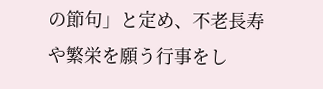の節句」と定め、不老長寿や繁栄を願う行事をし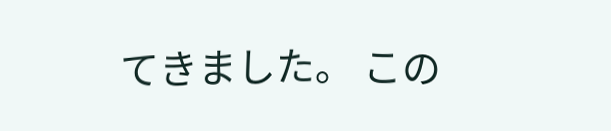てきました。 この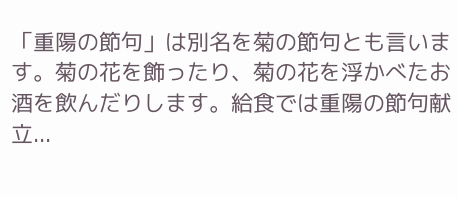「重陽の節句」は別名を菊の節句とも言います。菊の花を飾ったり、菊の花を浮かべたお酒を飲んだりします。給食では重陽の節句献立...